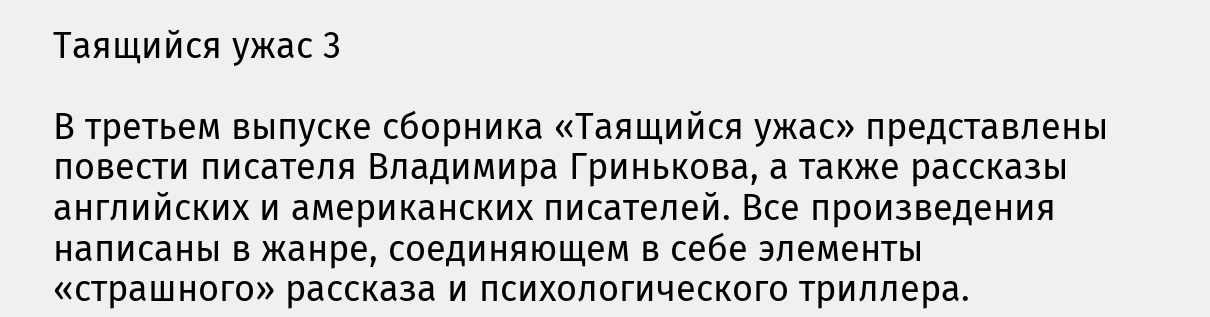Таящийся ужас 3

В третьем выпуске сборника «Таящийся ужас» представлены повести писателя Владимира Гринькова, а также рассказы английских и американских писателей. Все произведения написаны в жанре, соединяющем в себе элементы «страшного» рассказа и психологического триллера.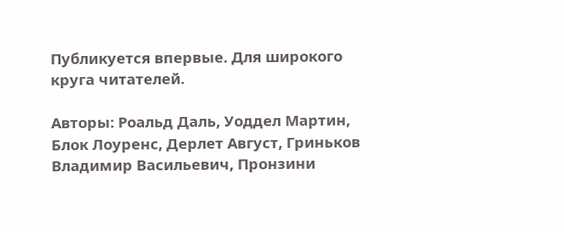Публикуется впервые. Для широкого круга читателей.

Авторы: Роальд Даль, Уоддел Мартин, Блок Лоуренс, Дерлет Август, Гриньков Владимир Васильевич, Пронзини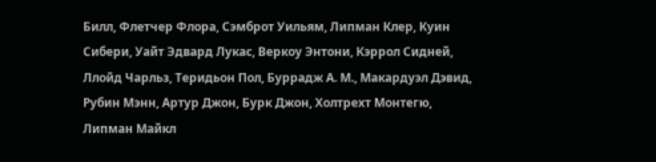Билл, Флетчер Флора, Сэмброт Уильям, Липман Клер, Куин Сибери, Уайт Эдвард Лукас, Веркоу Энтони, Кэррол Сидней, Ллойд Чарльз, Теридьон Пол, Буррадж А. М., Макардуэл Дэвид, Рубин Мэнн, Артур Джон, Бурк Джон, Холтрехт Монтегю, Липман Майкл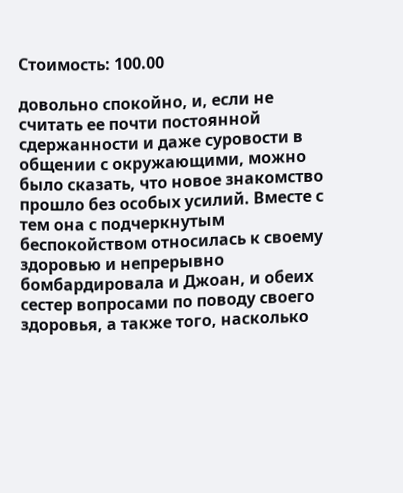Стоимость: 100.00

довольно спокойно, и, если не считать ее почти постоянной сдержанности и даже суровости в общении с окружающими, можно было сказать, что новое знакомство прошло без особых усилий. Вместе с тем она с подчеркнутым беспокойством относилась к своему здоровью и непрерывно бомбардировала и Джоан, и обеих сестер вопросами по поводу своего здоровья, а также того, насколько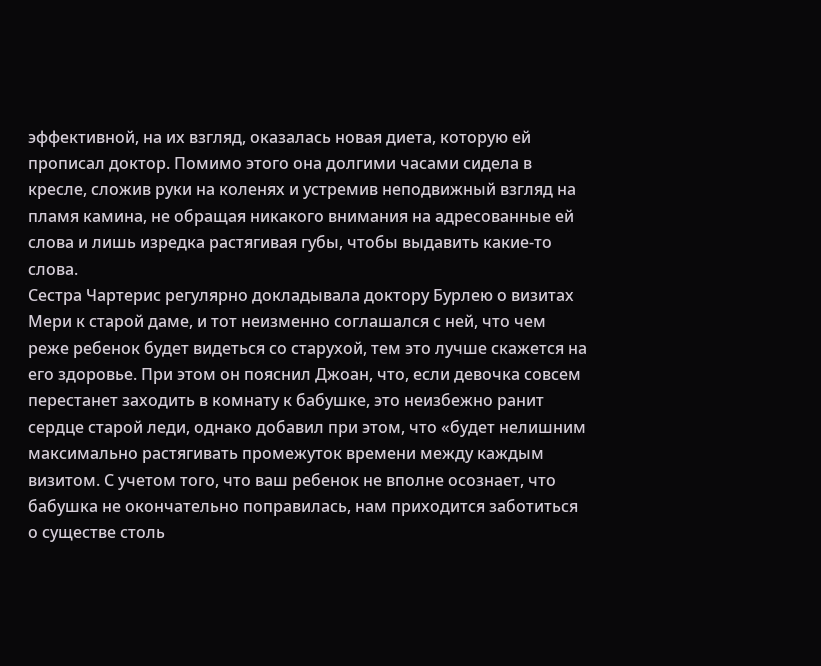эффективной, на их взгляд, оказалась новая диета, которую ей прописал доктор. Помимо этого она долгими часами сидела в кресле, сложив руки на коленях и устремив неподвижный взгляд на пламя камина, не обращая никакого внимания на адресованные ей слова и лишь изредка растягивая губы, чтобы выдавить какие-то слова.
Сестра Чартерис регулярно докладывала доктору Бурлею о визитах Мери к старой даме, и тот неизменно соглашался с ней, что чем реже ребенок будет видеться со старухой, тем это лучше скажется на его здоровье. При этом он пояснил Джоан, что, если девочка совсем перестанет заходить в комнату к бабушке, это неизбежно ранит сердце старой леди, однако добавил при этом, что «будет нелишним максимально растягивать промежуток времени между каждым визитом. С учетом того, что ваш ребенок не вполне осознает, что бабушка не окончательно поправилась, нам приходится заботиться о существе столь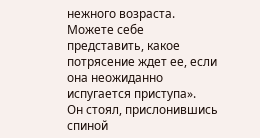нежного возраста. Можете себе представить, какое потрясение ждет ее, если она неожиданно испугается приступа».
Он стоял, прислонившись спиной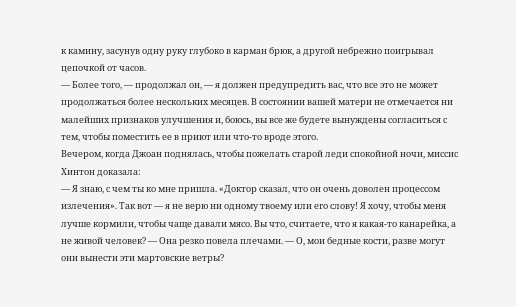к камину, засунув одну руку глубоко в карман брюк, а другой небрежно поигрывал цепочкой от часов.
— Более того, — продолжал он, — я должен предупредить вас, что все это не может продолжаться более нескольких месяцев. В состоянии вашей матери не отмечается ни малейших признаков улучшения и, боюсь, вы все же будете вынуждены согласиться с тем, чтобы поместить ее в приют или что-то вроде этого.
Вечером, когда Джоан поднялась, чтобы пожелать старой леди спокойной ночи, миссис Хинтон доказала:
— Я знаю, с чем ты ко мне пришла. «Доктор сказал, что он очень доволен процессом излечения». Так вот — я не верю ни одному твоему или его слову! Я хочу, чтобы меня лучше кормили, чтобы чаще давали мясо. Вы что, считаете, что я какая-то канарейка, а не живой человек? — Она резко повела плечами. — О, мои бедные кости, разве могут они вынести эти мартовские ветры?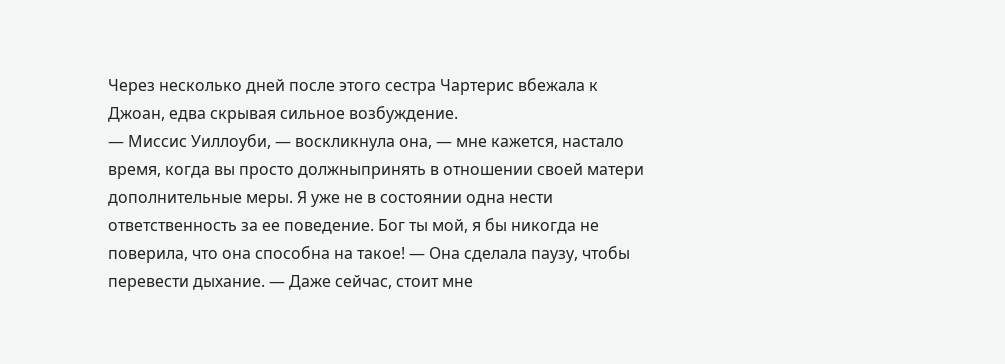Через несколько дней после этого сестра Чартерис вбежала к Джоан, едва скрывая сильное возбуждение.
— Миссис Уиллоуби, — воскликнула она, — мне кажется, настало время, когда вы просто должныпринять в отношении своей матери дополнительные меры. Я уже не в состоянии одна нести ответственность за ее поведение. Бог ты мой, я бы никогда не поверила, что она способна на такое! — Она сделала паузу, чтобы перевести дыхание. — Даже сейчас, стоит мне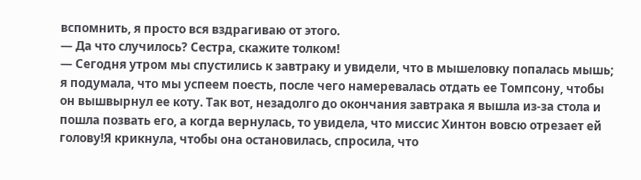вспомнить, я просто вся вздрагиваю от этого.
— Да что случилось? Сестра, скажите толком!
— Сегодня утром мы спустились к завтраку и увидели, что в мышеловку попалась мышь; я подумала, что мы успеем поесть, после чего намеревалась отдать ее Томпсону, чтобы он вышвырнул ее коту. Так вот, незадолго до окончания завтрака я вышла из-за стола и пошла позвать его, а когда вернулась, то увидела, что миссис Хинтон вовсю отрезает ей голову!Я крикнула, чтобы она остановилась, спросила, что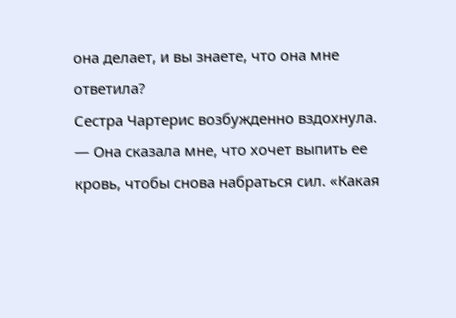она делает, и вы знаете, что она мне ответила?
Сестра Чартерис возбужденно вздохнула.
— Она сказала мне, что хочет выпить ее кровь, чтобы снова набраться сил. «Какая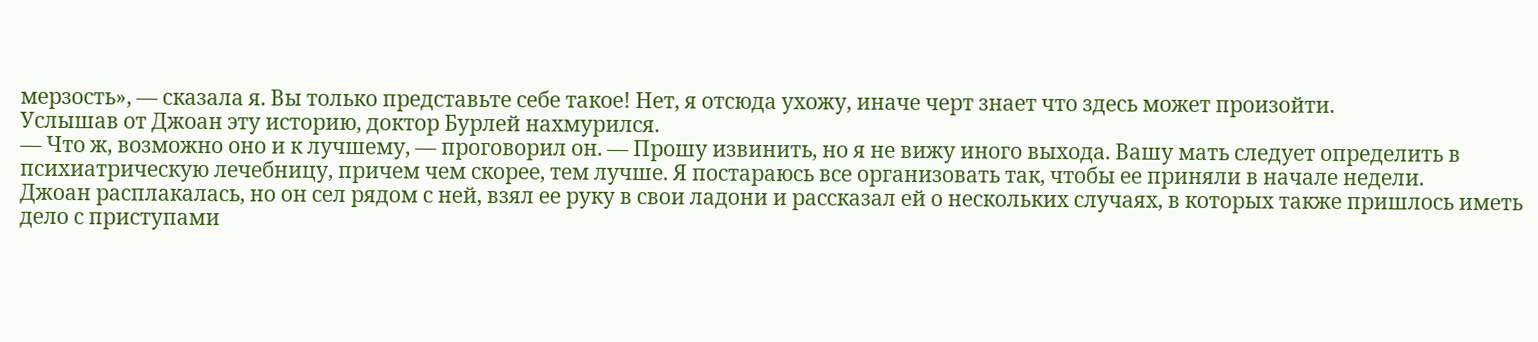мерзость», — сказала я. Вы только представьте себе такое! Нет, я отсюда ухожу, иначе черт знает что здесь может произойти.
Услышав от Джоан эту историю, доктор Бурлей нахмурился.
— Что ж, возможно оно и к лучшему, — проговорил он. — Прошу извинить, но я не вижу иного выхода. Вашу мать следует определить в психиатрическую лечебницу, причем чем скорее, тем лучше. Я постараюсь все организовать так, чтобы ее приняли в начале недели.
Джоан расплакалась, но он сел рядом с ней, взял ее руку в свои ладони и рассказал ей о нескольких случаях, в которых также пришлось иметь дело с приступами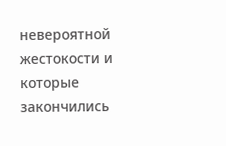невероятной жестокости и которые закончились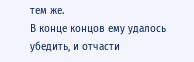тем же.
В конце концов ему удалось убедить, и отчасти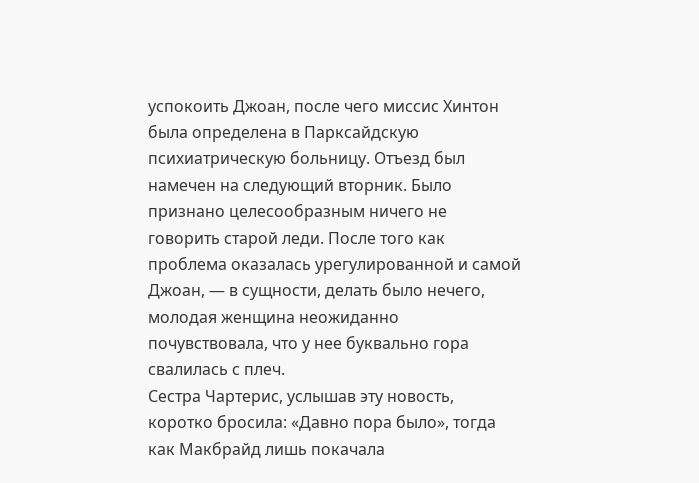успокоить Джоан, после чего миссис Хинтон была определена в Парксайдскую психиатрическую больницу. Отъезд был намечен на следующий вторник. Было признано целесообразным ничего не говорить старой леди. После того как проблема оказалась урегулированной и самой Джоан, — в сущности, делать было нечего, молодая женщина неожиданно почувствовала, что у нее буквально гора свалилась с плеч.
Сестра Чартерис, услышав эту новость, коротко бросила: «Давно пора было», тогда как Макбрайд лишь покачала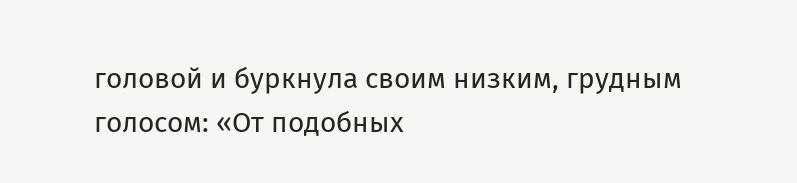головой и буркнула своим низким, грудным голосом: «От подобных